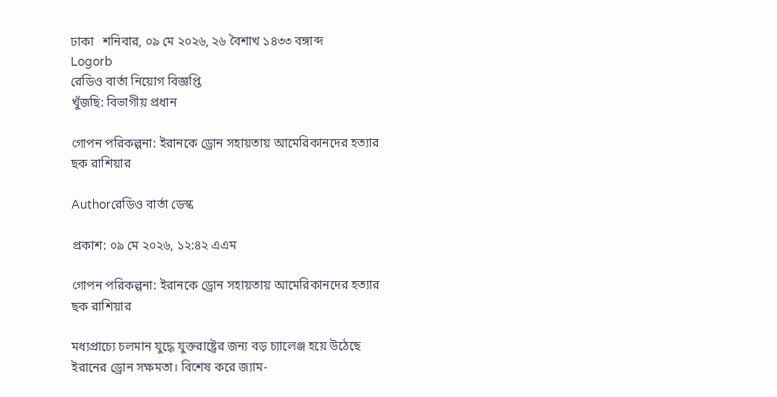ঢাকা   শনিবার, ০৯ মে ২০২৬, ২৬ বৈশাখ ১৪৩৩ বঙ্গাব্দ
Logorb
রেডিও বার্তা নিয়োগ বিজ্ঞপ্তি
খুঁজছি: বিভাগীয় প্রধান

গোপন পরিকল্পনা: ইরানকে ড্রোন সহায়তায় আমেরিকানদের হত্যার ছক রাশিয়ার

Authorরেডিও বার্তা ডেস্ক

প্রকাশ: ০৯ মে ২০২৬, ১২:৪২ এএম

গোপন পরিকল্পনা: ইরানকে ড্রোন সহায়তায় আমেরিকানদের হত্যার ছক রাশিয়ার

মধ্যপ্রাচ্যে চলমান যুদ্ধে যুক্তরাষ্ট্রের জন্য বড় চ্যালেঞ্জ হয়ে উঠেছে ইরানের ড্রোন সক্ষমতা। বিশেষ করে জ্যাম-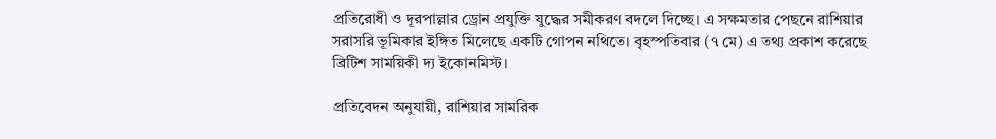প্রতিরোধী ও দূরপাল্লার ড্রোন প্রযুক্তি যুদ্ধের সমীকরণ বদলে দিচ্ছে। এ সক্ষমতার পেছনে রাশিয়ার সরাসরি ভূমিকার ইঙ্গিত মিলেছে একটি গোপন নথিতে। বৃহস্পতিবার (৭ মে) এ তথ্য প্রকাশ করেছে ব্রিটিশ সাময়িকী দ্য ইকোনমিস্ট।

প্রতিবেদন অনুযায়ী, রাশিয়ার সামরিক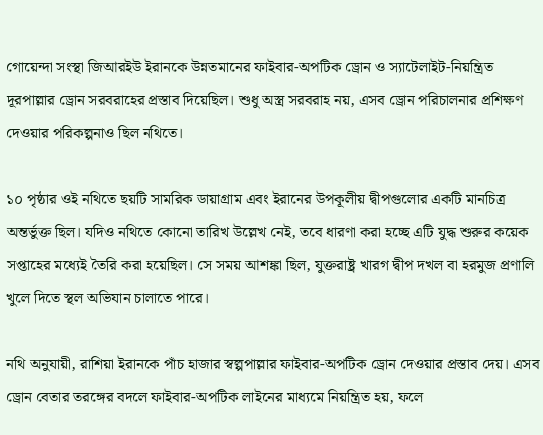গোয়েন্দা সংস্থা জিআরইউ ইরানকে উন্নতমানের ফাইবার-অপটিক ড্রোন ও স্যাটেলাইট-নিয়ন্ত্রিত দূরপাল্লার ড্রোন সরবরাহের প্রস্তাব দিয়েছিল। শুধু অস্ত্র সরবরাহ নয়, এসব ড্রোন পরিচালনার প্রশিক্ষণ দেওয়ার পরিকল্পনাও ছিল নথিতে।

১০ পৃষ্ঠার ওই নথিতে ছয়টি সামরিক ডায়াগ্রাম এবং ইরানের উপকূলীয় দ্বীপগুলোর একটি মানচিত্র অন্তর্ভুক্ত ছিল। যদিও নথিতে কোনো তারিখ উল্লেখ নেই, তবে ধারণা করা হচ্ছে এটি যুদ্ধ শুরুর কয়েক সপ্তাহের মধ্যেই তৈরি করা হয়েছিল। সে সময় আশঙ্কা ছিল, যুক্তরাষ্ট্র খারগ দ্বীপ দখল বা হরমুজ প্রণালি খুলে দিতে স্থল অভিযান চালাতে পারে।

নথি অনুযায়ী, রাশিয়া ইরানকে পাঁচ হাজার স্বল্পপাল্লার ফাইবার-অপটিক ড্রোন দেওয়ার প্রস্তাব দেয়। এসব ড্রোন বেতার তরঙ্গের বদলে ফাইবার-অপটিক লাইনের মাধ্যমে নিয়ন্ত্রিত হয়, ফলে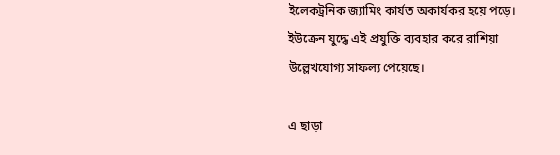ইলেকট্রনিক জ্যামিং কার্যত অকার্যকর হয়ে পড়ে। ইউক্রেন যুদ্ধে এই প্রযুক্তি ব্যবহার করে রাশিয়া উল্লেখযোগ্য সাফল্য পেয়েছে।

এ ছাড়া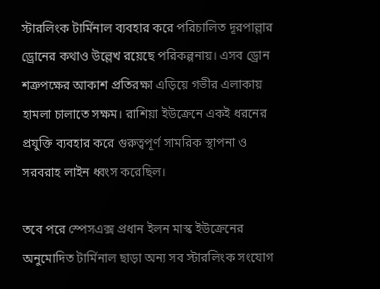স্টারলিংক টার্মিনাল ব্যবহার করে পরিচালিত দূরপাল্লার ড্রোনের কথাও উল্লেখ রয়েছে পরিকল্পনায়। এসব ড্রোন শত্রুপক্ষের আকাশ প্রতিরক্ষা এড়িয়ে গভীর এলাকায় হামলা চালাতে সক্ষম। রাশিয়া ইউক্রেনে একই ধরনের প্রযুক্তি ব্যবহার করে গুরুত্বপূর্ণ সামরিক স্থাপনা ও সরবরাহ লাইন ধ্বংস করেছিল।

তবে পরে স্পেসএক্স প্রধান ইলন মাস্ক ইউক্রেনের অনুমোদিত টার্মিনাল ছাড়া অন্য সব স্টারলিংক সংযোগ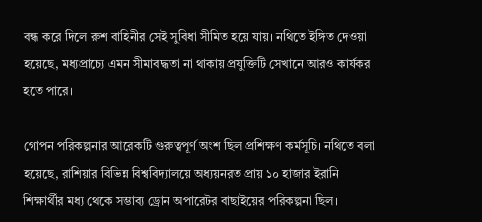বন্ধ করে দিলে রুশ বাহিনীর সেই সুবিধা সীমিত হয়ে যায়। নথিতে ইঙ্গিত দেওয়া হয়েছে, মধ্যপ্রাচ্যে এমন সীমাবদ্ধতা না থাকায় প্রযুক্তিটি সেখানে আরও কার্যকর হতে পারে।

গোপন পরিকল্পনার আরেকটি গুরুত্বপূর্ণ অংশ ছিল প্রশিক্ষণ কর্মসূচি। নথিতে বলা হয়েছে, রাশিয়ার বিভিন্ন বিশ্ববিদ্যালয়ে অধ্যয়নরত প্রায় ১০ হাজার ইরানি শিক্ষার্থীর মধ্য থেকে সম্ভাব্য ড্রোন অপারেটর বাছাইয়ের পরিকল্পনা ছিল।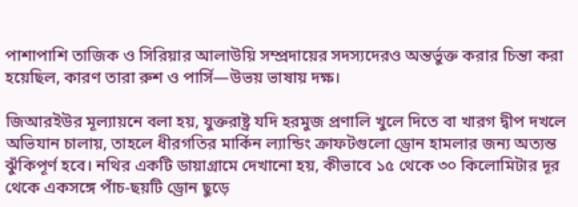পাশাপাশি তাজিক ও সিরিয়ার আলাউয়ি সম্প্রদায়ের সদস্যদেরও অন্তর্ভুক্ত করার চিন্তা করা হয়েছিল, কারণ তারা রুশ ও পার্সি—উভয় ভাষায় দক্ষ।

জিআরইউর মূল্যায়নে বলা হয়, যুক্তরাষ্ট্র যদি হরমুজ প্রণালি খুলে দিতে বা খারগ দ্বীপ দখলে অভিযান চালায়, তাহলে ধীরগতির মার্কিন ল্যান্ডিং ক্রাফটগুলো ড্রোন হামলার জন্য অত্যন্ত ঝুঁকিপূর্ণ হবে। নথির একটি ডায়াগ্রামে দেখানো হয়, কীভাবে ১৫ থেকে ৩০ কিলোমিটার দূর থেকে একসঙ্গে পাঁচ-ছয়টি ড্রোন ছুড়ে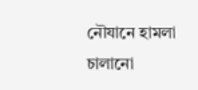নৌযানে হামলা চালানো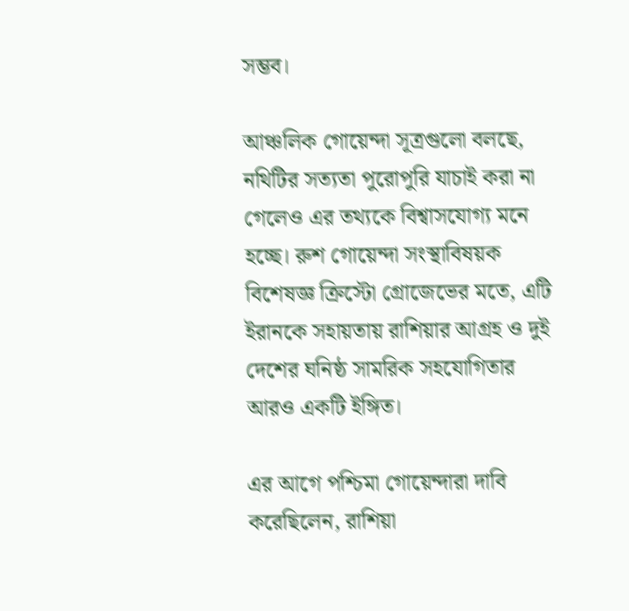সম্ভব।

আঞ্চলিক গোয়েন্দা সূত্রগুলো বলছে, নথিটির সত্যতা পুরোপুরি যাচাই করা না গেলেও এর তথ্যকে বিশ্বাসযোগ্য মনে হচ্ছে। রুশ গোয়েন্দা সংস্থাবিষয়ক বিশেষজ্ঞ ক্রিস্টো গ্রোজেভের মতে, এটি ইরানকে সহায়তায় রাশিয়ার আগ্রহ ও দুই দেশের ঘনিষ্ঠ সামরিক সহযোগিতার আরও একটি ইঙ্গিত।

এর আগে পশ্চিমা গোয়েন্দারা দাবি করেছিলেন, রাশিয়া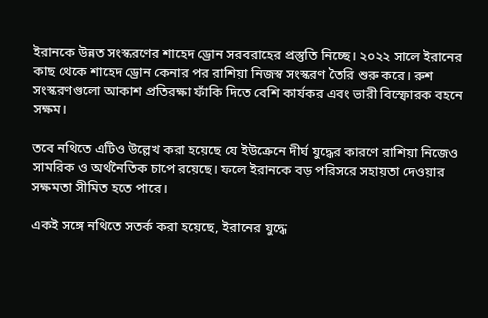ইরানকে উন্নত সংস্করণের শাহেদ ড্রোন সরবরাহের প্রস্তুতি নিচ্ছে। ২০২২ সালে ইরানের কাছ থেকে শাহেদ ড্রোন কেনার পর রাশিয়া নিজস্ব সংস্করণ তৈরি শুরু করে। রুশ সংস্করণগুলো আকাশ প্রতিরক্ষা ফাঁকি দিতে বেশি কার্যকর এবং ভারী বিস্ফোরক বহনে সক্ষম।

তবে নথিতে এটিও উল্লেখ করা হয়েছে যে ইউক্রেনে দীর্ঘ যুদ্ধের কারণে রাশিয়া নিজেও সামরিক ও অর্থনৈতিক চাপে রয়েছে। ফলে ইরানকে বড় পরিসরে সহায়তা দেওয়ার সক্ষমতা সীমিত হতে পারে।

একই সঙ্গে নথিতে সতর্ক করা হয়েছে, ইরানের যুদ্ধে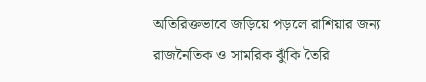অতিরিক্তভাবে জড়িয়ে পড়লে রাশিয়ার জন্য রাজনৈতিক ও সামরিক ঝুঁকি তৈরি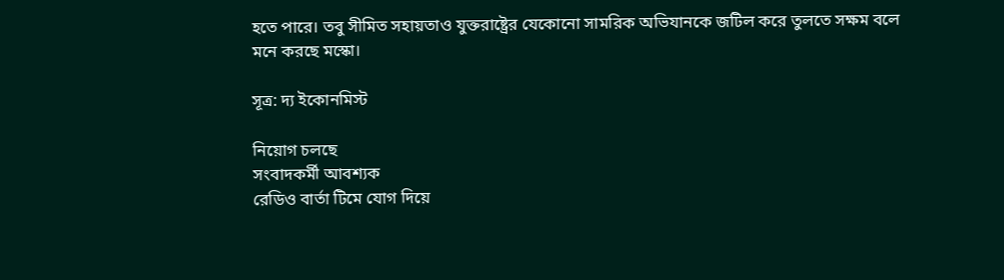হতে পারে। তবু সীমিত সহায়তাও যুক্তরাষ্ট্রের যেকোনো সামরিক অভিযানকে জটিল করে তুলতে সক্ষম বলে মনে করছে মস্কো।

সূত্র: দ্য ইকোনমিস্ট

নিয়োগ চলছে
সংবাদকর্মী আবশ্যক
রেডিও বার্তা টিমে যোগ দিয়ে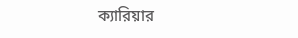ক্যারিয়ার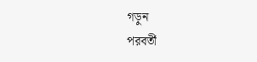গড়ুন
পরবর্তী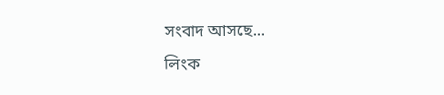সংবাদ আসছে...
লিংক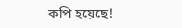কপি হয়েছে!